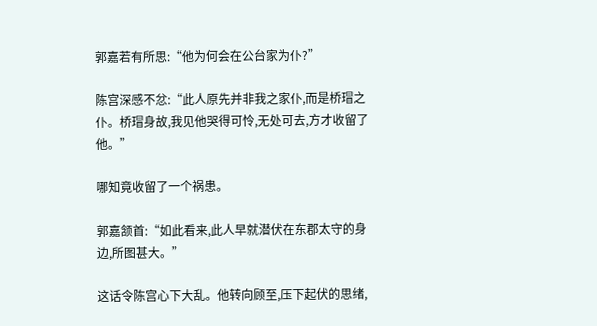郭嘉若有所思:“他为何会在公台家为仆?”

陈宫深感不忿:“此人原先并非我之家仆,而是桥瑁之仆。桥瑁身故,我见他哭得可怜,无处可去,方才收留了他。”

哪知竟收留了一个祸患。

郭嘉颔首:“如此看来,此人早就潜伏在东郡太守的身边,所图甚大。”

这话令陈宫心下大乱。他转向顾至,压下起伏的思绪,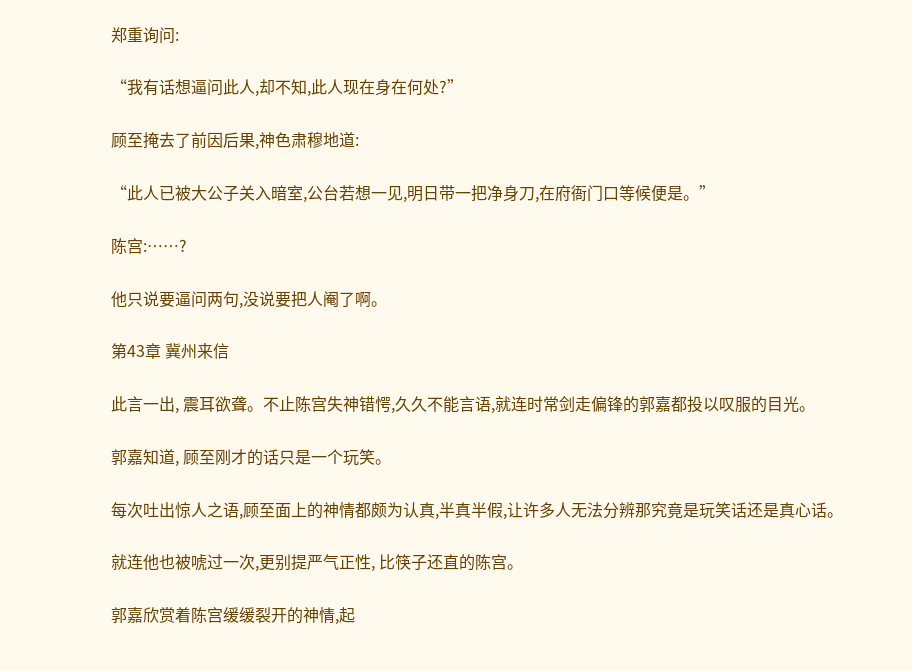郑重询问:

“我有话想逼问此人,却不知,此人现在身在何处?”

顾至掩去了前因后果,神色肃穆地道:

“此人已被大公子关入暗室,公台若想一见,明日带一把净身刀,在府衙门口等候便是。”

陈宫:……?

他只说要逼问两句,没说要把人阉了啊。

第43章 冀州来信

此言一出, 震耳欲聋。不止陈宫失神错愕,久久不能言语,就连时常剑走偏锋的郭嘉都投以叹服的目光。

郭嘉知道, 顾至刚才的话只是一个玩笑。

每次吐出惊人之语,顾至面上的神情都颇为认真,半真半假,让许多人无法分辨那究竟是玩笑话还是真心话。

就连他也被唬过一次,更别提严气正性, 比筷子还直的陈宫。

郭嘉欣赏着陈宫缓缓裂开的神情,起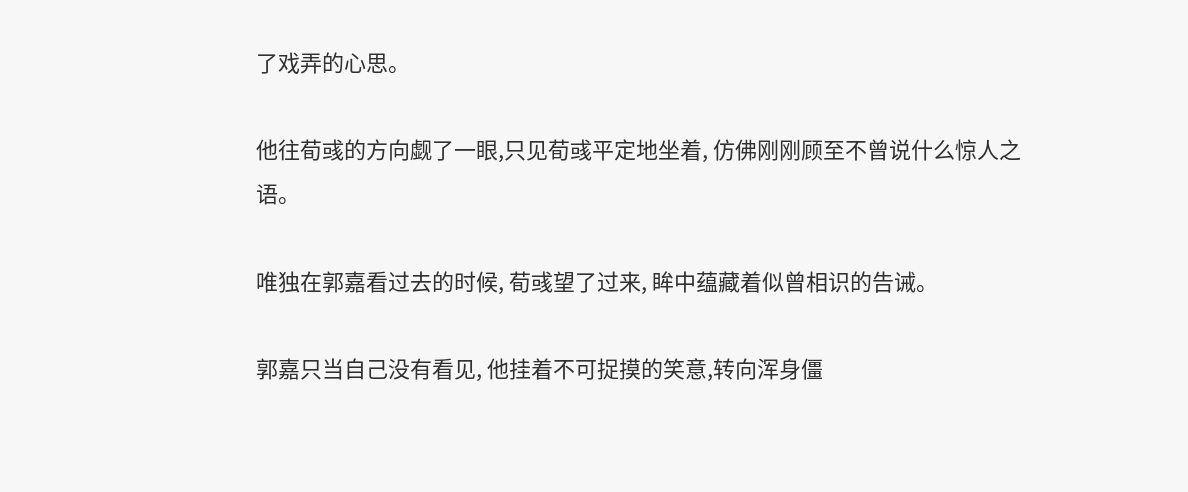了戏弄的心思。

他往荀彧的方向觑了一眼,只见荀彧平定地坐着, 仿佛刚刚顾至不曾说什么惊人之语。

唯独在郭嘉看过去的时候, 荀彧望了过来, 眸中蕴藏着似曾相识的告诫。

郭嘉只当自己没有看见, 他挂着不可捉摸的笑意,转向浑身僵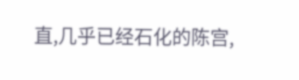直,几乎已经石化的陈宫,